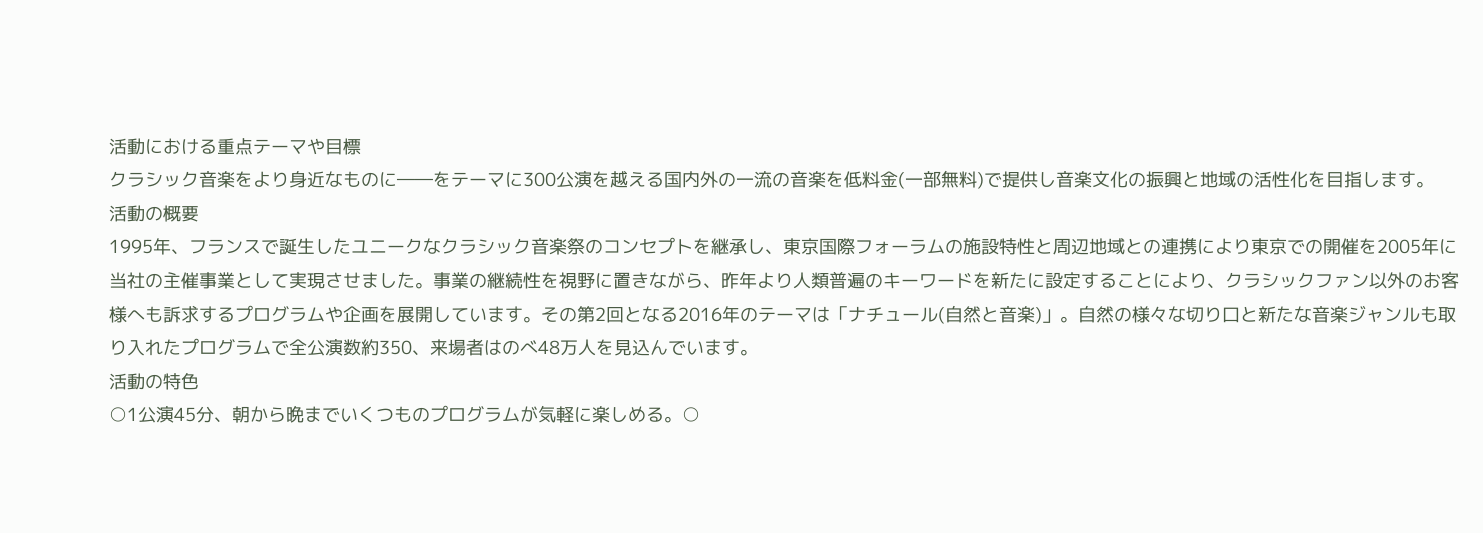活動における重点テーマや目標
クラシック音楽をより身近なものに――をテーマに300公演を越える国内外の一流の音楽を低料金(一部無料)で提供し音楽文化の振興と地域の活性化を目指します。
活動の概要
1995年、フランスで誕生したユニークなクラシック音楽祭のコンセプトを継承し、東京国際フォーラムの施設特性と周辺地域との連携により東京での開催を2005年に当社の主催事業として実現させました。事業の継続性を視野に置きながら、昨年より人類普遍のキーワードを新たに設定することにより、クラシックファン以外のお客様へも訴求するプログラムや企画を展開しています。その第2回となる2016年のテーマは「ナチュール(自然と音楽)」。自然の様々な切り口と新たな音楽ジャンルも取り入れたプログラムで全公演数約350、来場者はのべ48万人を見込んでいます。
活動の特色
○1公演45分、朝から晩までいくつものプログラムが気軽に楽しめる。○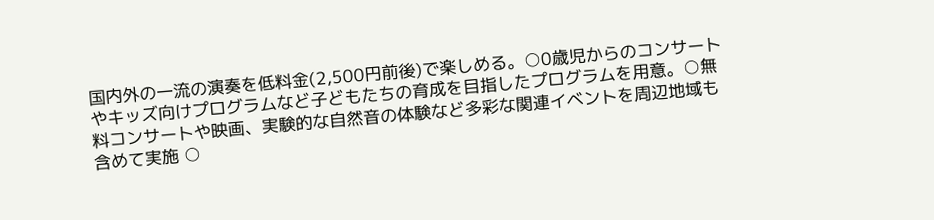国内外の一流の演奏を低料金(2,500円前後)で楽しめる。○0歳児からのコンサートやキッズ向けプログラムなど子どもたちの育成を目指したプログラムを用意。○無料コンサートや映画、実験的な自然音の体験など多彩な関連イベントを周辺地域も含めて実施 ○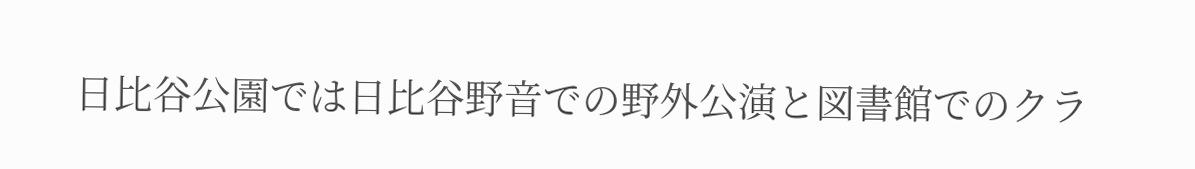日比谷公園では日比谷野音での野外公演と図書館でのクラ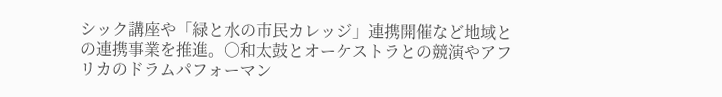シック講座や「緑と水の市民カレッジ」連携開催など地域との連携事業を推進。○和太鼓とオーケストラとの競演やアフリカのドラムパフォーマン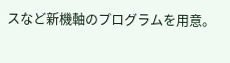スなど新機軸のプログラムを用意。